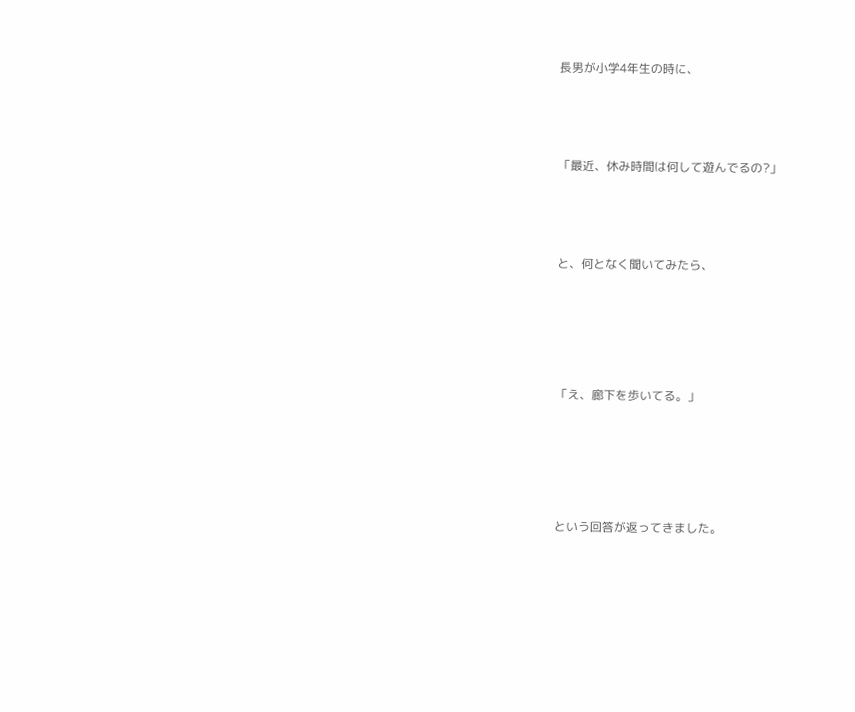長男が小学4年生の時に、





「最近、休み時間は何して遊んでるの?」





と、何となく聞いてみたら、







「え、廊下を歩いてる。」







という回答が返ってきました。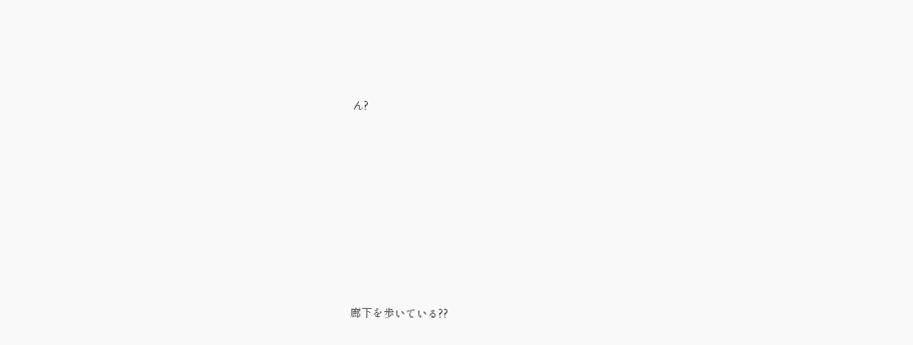ん?











廊下を歩いている??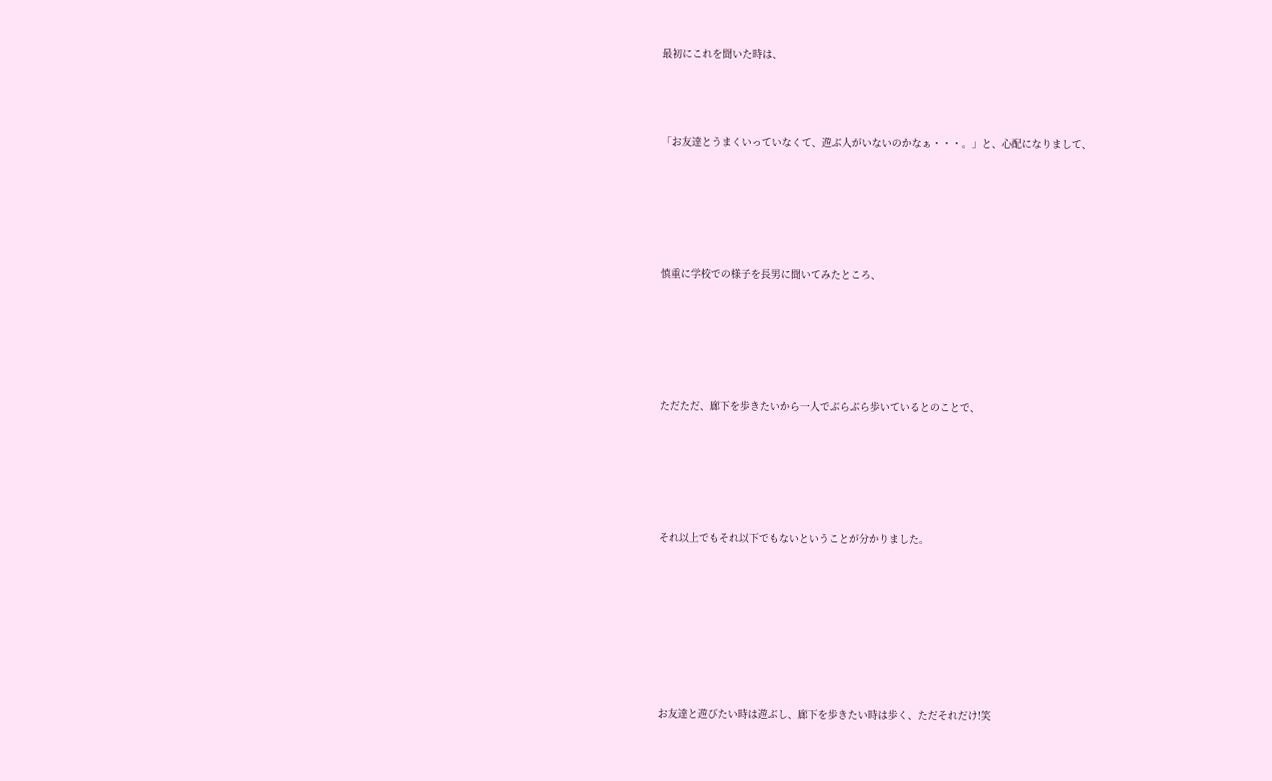最初にこれを聞いた時は、



「お友達とうまくいっていなくて、遊ぶ人がいないのかなぁ・・・。」と、心配になりまして、





慎重に学校での様子を長男に聞いてみたところ、





ただただ、廊下を歩きたいから一人でぶらぶら歩いているとのことで、





それ以上でもそれ以下でもないということが分かりました。







お友達と遊びたい時は遊ぶし、廊下を歩きたい時は歩く、ただそれだけ!笑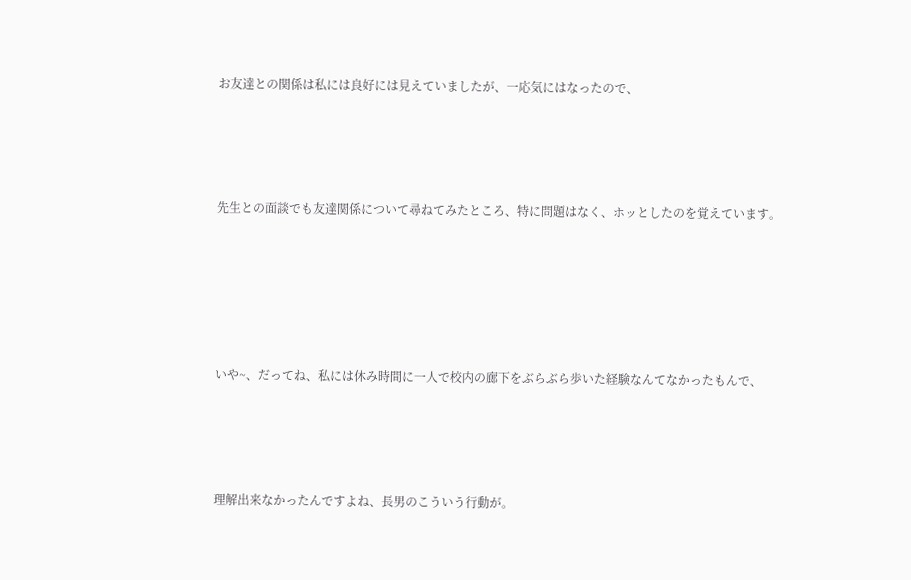お友達との関係は私には良好には見えていましたが、一応気にはなったので、





先生との面談でも友達関係について尋ねてみたところ、特に問題はなく、ホッとしたのを覚えています。







いや~、だってね、私には休み時間に一人で校内の廊下をぶらぶら歩いた経験なんてなかったもんで、





理解出来なかったんですよね、長男のこういう行動が。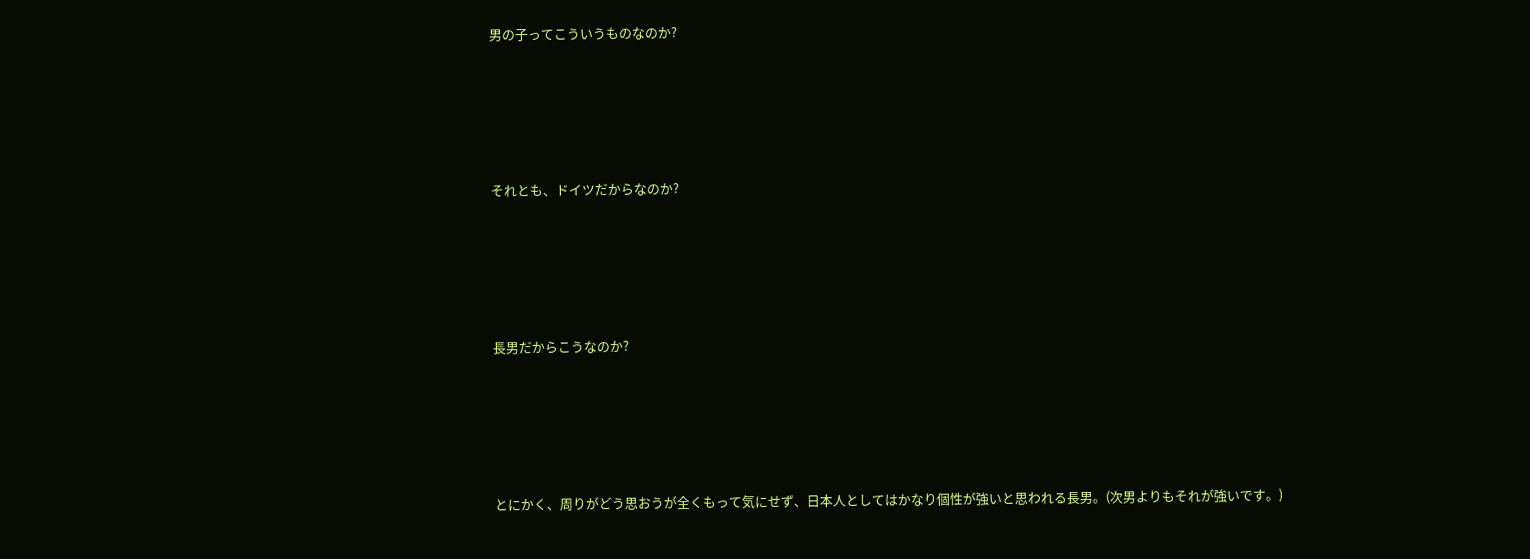男の子ってこういうものなのか?







それとも、ドイツだからなのか?







長男だからこうなのか?







とにかく、周りがどう思おうが全くもって気にせず、日本人としてはかなり個性が強いと思われる長男。(次男よりもそれが強いです。)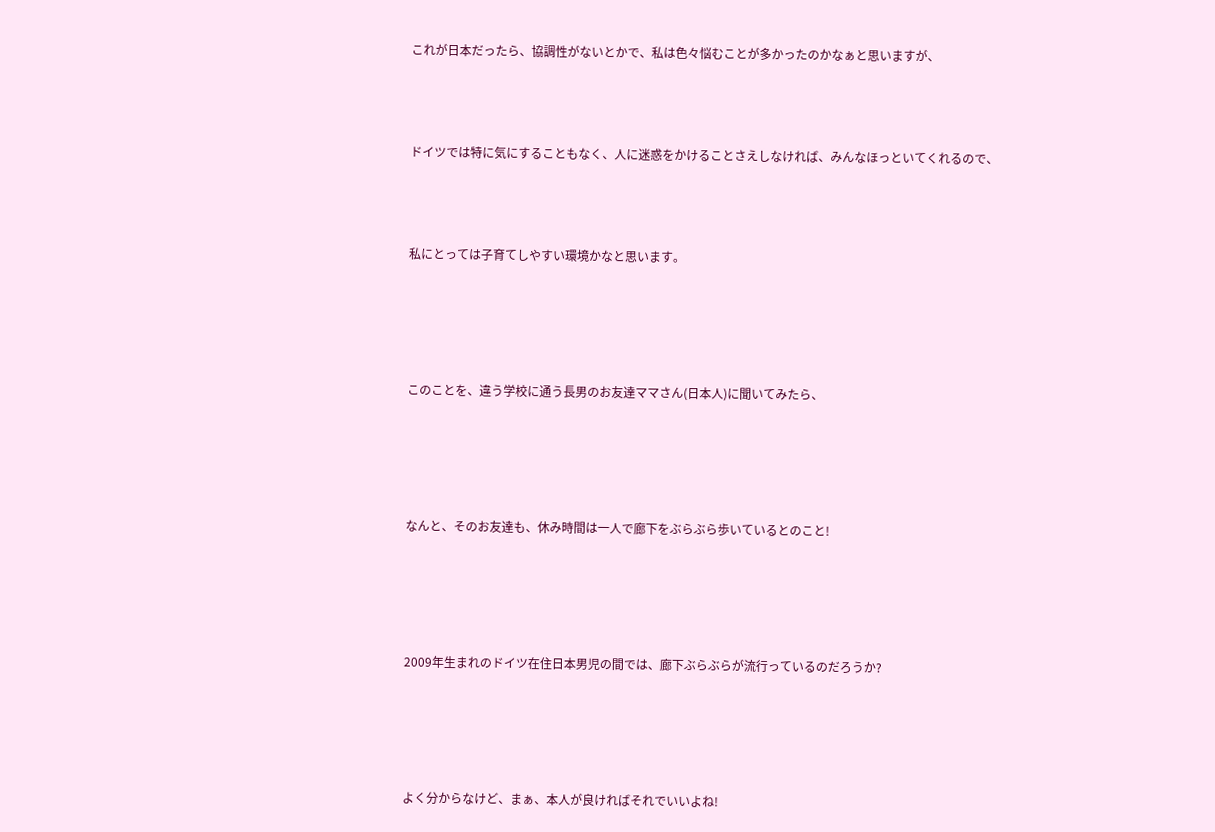これが日本だったら、協調性がないとかで、私は色々悩むことが多かったのかなぁと思いますが、





ドイツでは特に気にすることもなく、人に迷惑をかけることさえしなければ、みんなほっといてくれるので、





私にとっては子育てしやすい環境かなと思います。







このことを、違う学校に通う長男のお友達ママさん(日本人)に聞いてみたら、







なんと、そのお友達も、休み時間は一人で廊下をぶらぶら歩いているとのこと!







2009年生まれのドイツ在住日本男児の間では、廊下ぶらぶらが流行っているのだろうか?







よく分からなけど、まぁ、本人が良ければそれでいいよね!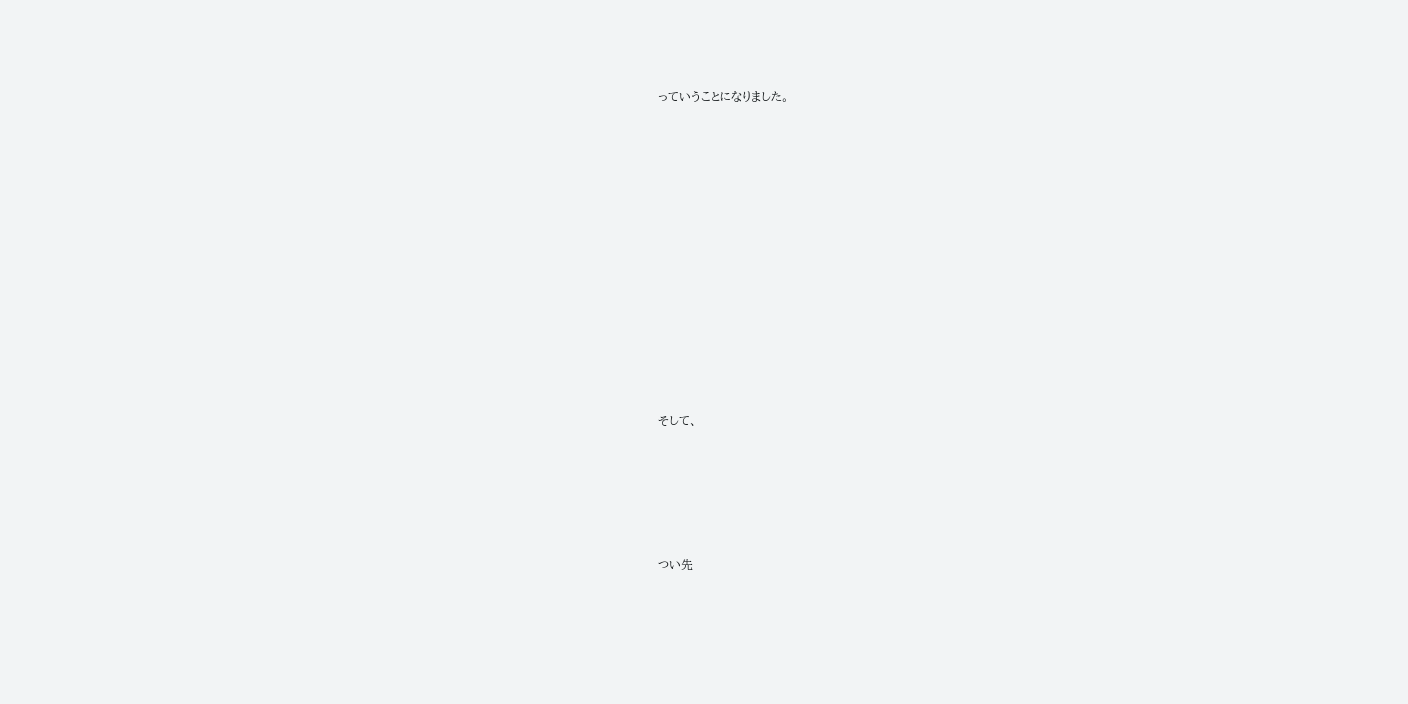っていうことになりました。

















そして、







つい先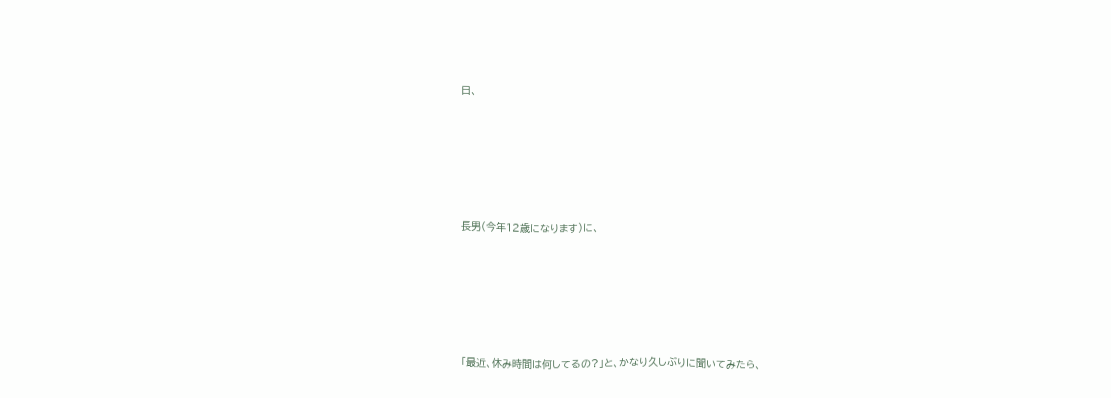日、







長男(今年12歳になります)に、







「最近、休み時間は何してるの?」と、かなり久しぶりに聞いてみたら、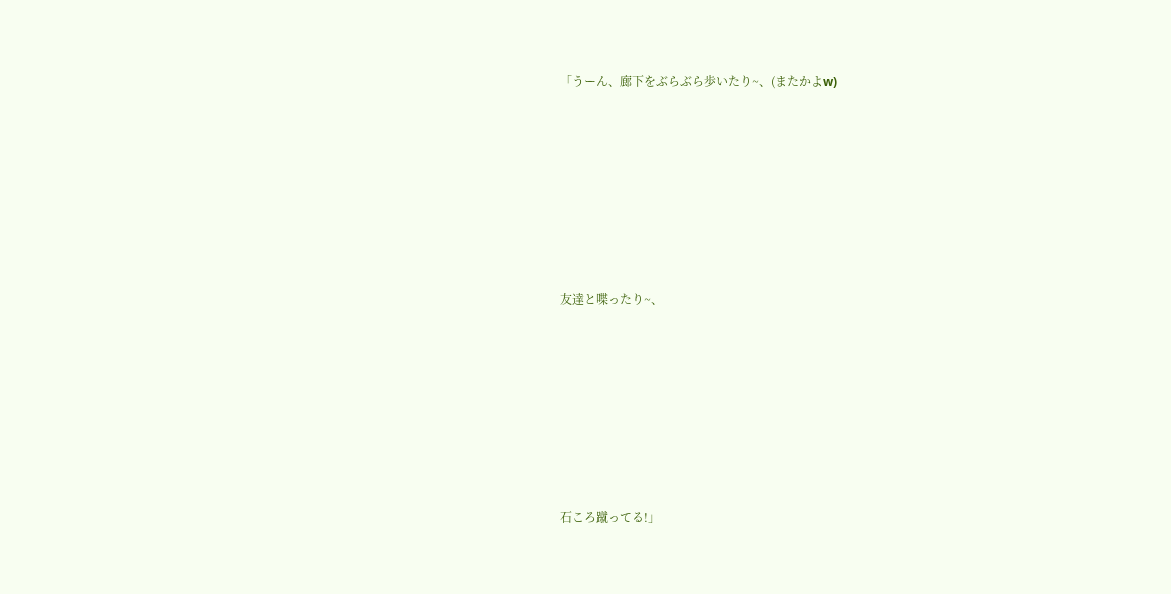「うーん、廊下をぶらぶら歩いたり~、(またかよw)









友達と喋ったり~、









石ころ蹴ってる!」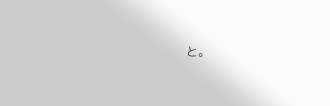と。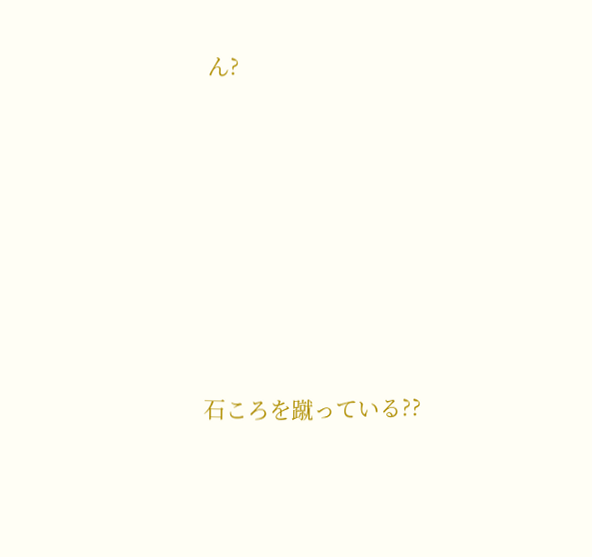ん?











石ころを蹴っている??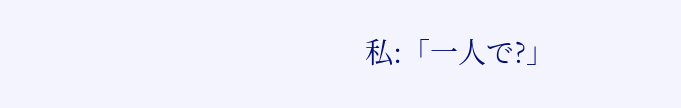私:「一人で?」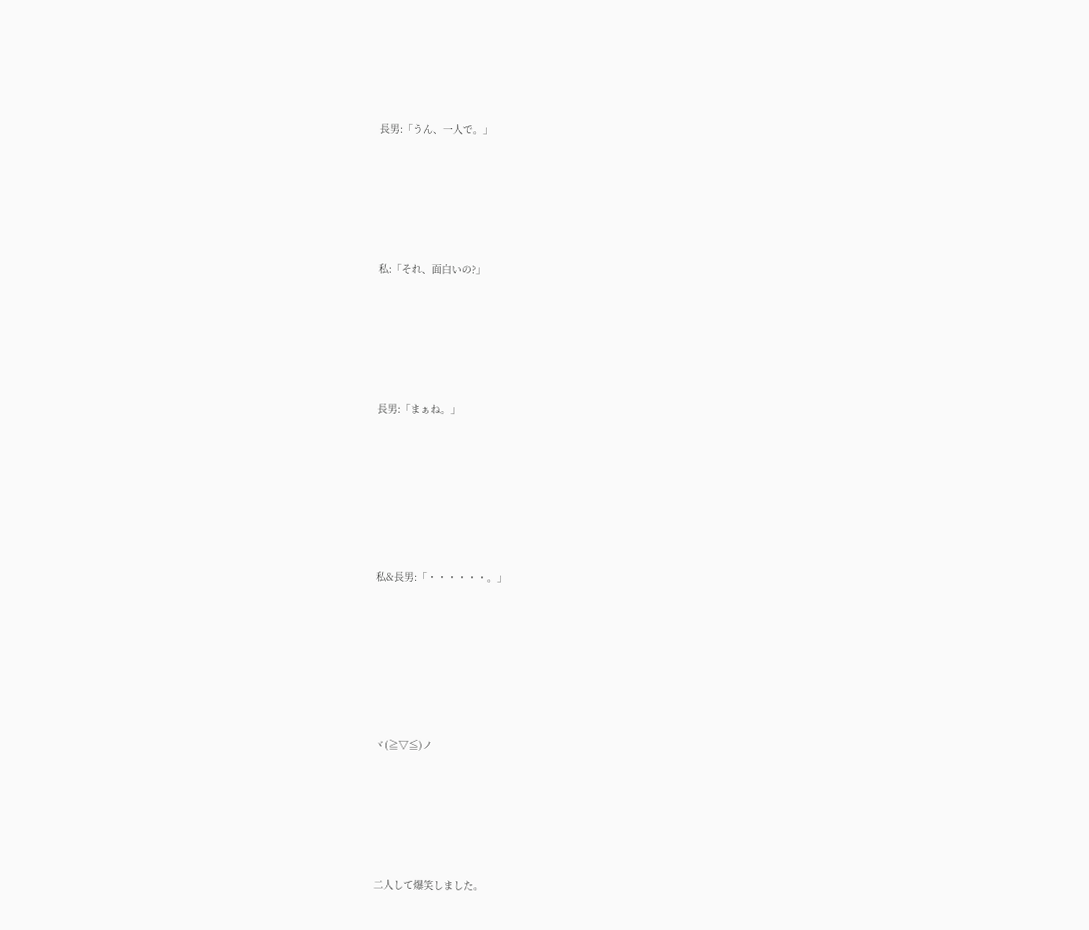長男:「うん、一人で。」









私:「それ、面白いの?」









長男:「まぁね。」











私&長男:「・・・・・・。」











ヾ(≧▽≦)ノ









二人して爆笑しました。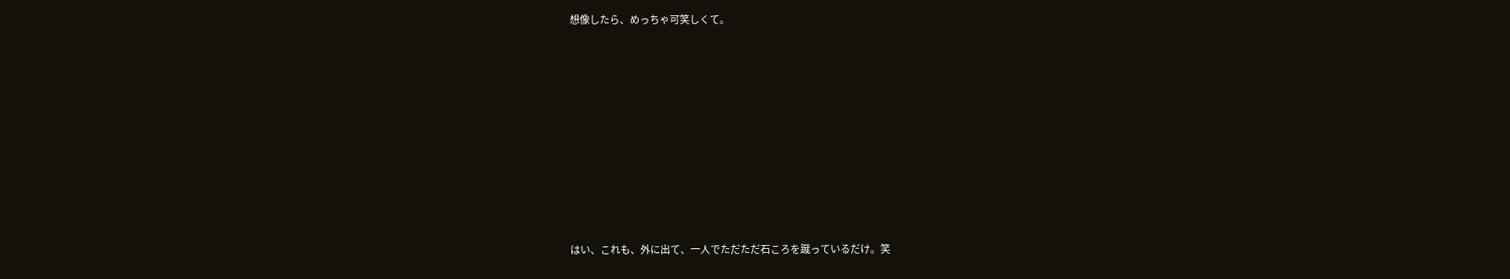想像したら、めっちゃ可笑しくて。









はい、これも、外に出て、一人でただただ石ころを蹴っているだけ。笑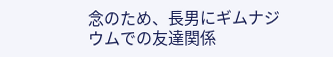念のため、長男にギムナジウムでの友達関係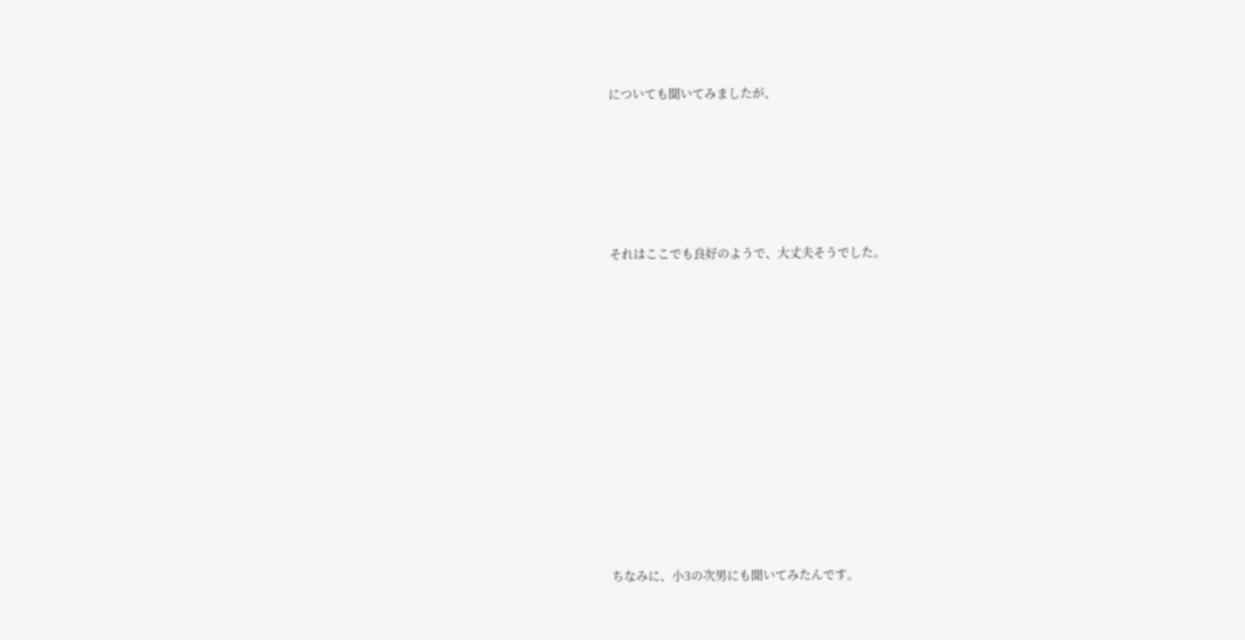についても聞いてみましたが、





それはここでも良好のようで、大丈夫そうでした。











ちなみに、小3の次男にも聞いてみたんです。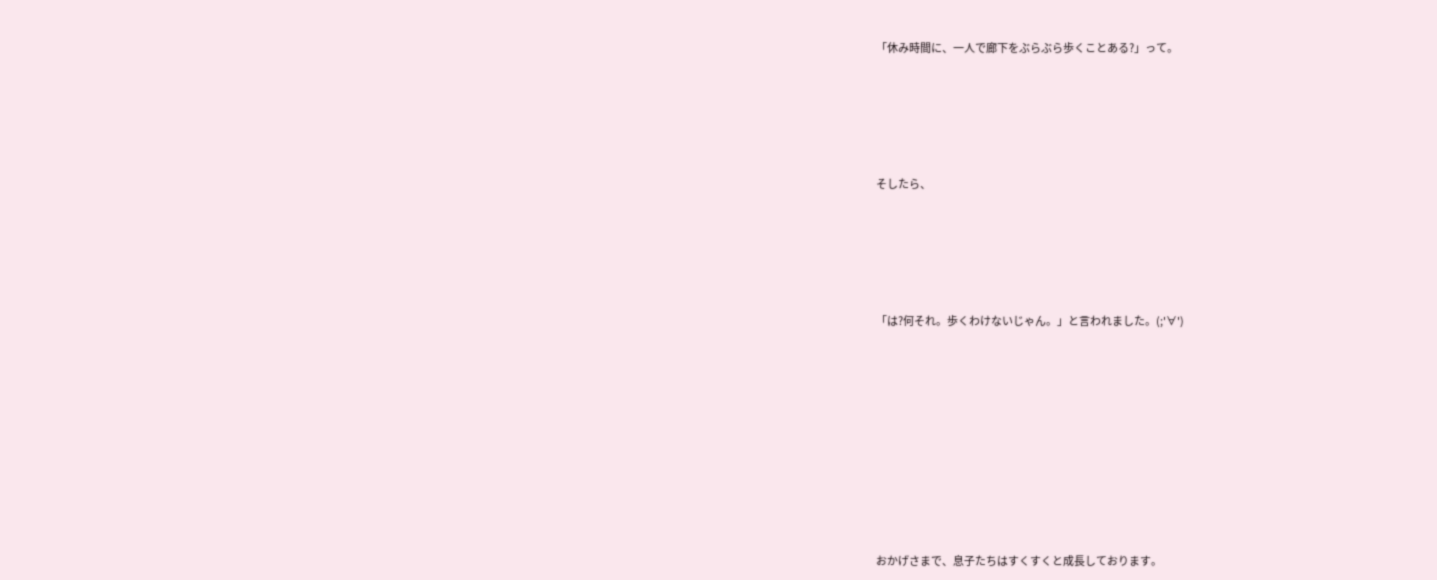「休み時間に、一人で廊下をぶらぶら歩くことある?」って。







そしたら、







「は?何それ。歩くわけないじゃん。」と言われました。(;'∀')













おかげさまで、息子たちはすくすくと成長しております。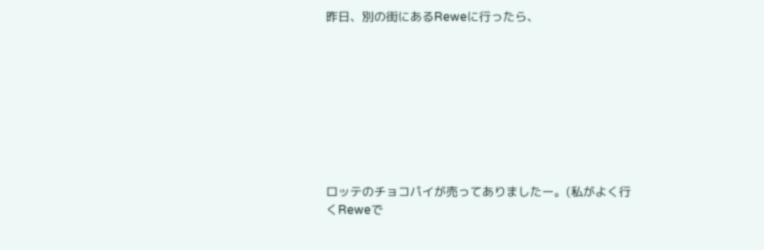昨日、別の街にあるReweに行ったら、









ロッテのチョコパイが売ってありましたー。(私がよく行くReweで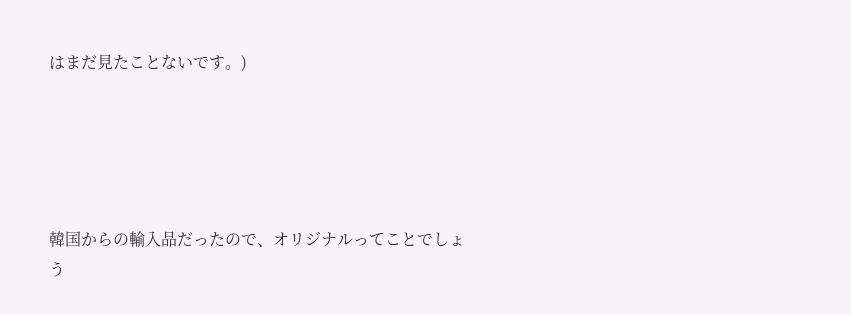はまだ見たことないです。)





韓国からの輸入品だったので、オリジナルってことでしょう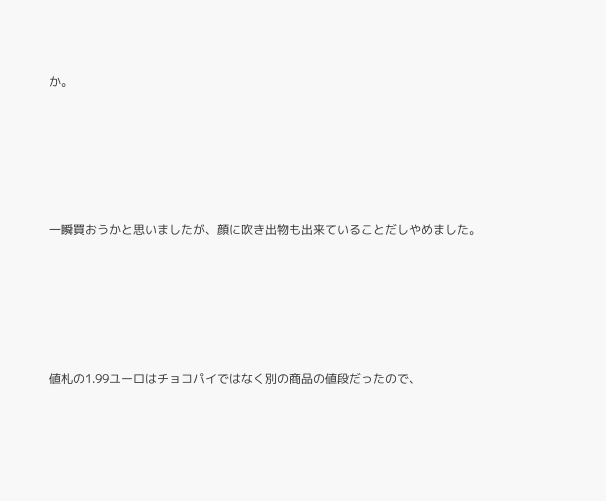か。







一瞬買おうかと思いましたが、顔に吹き出物も出来ていることだしやめました。







値札の1.99ユーロはチョコパイではなく別の商品の値段だったので、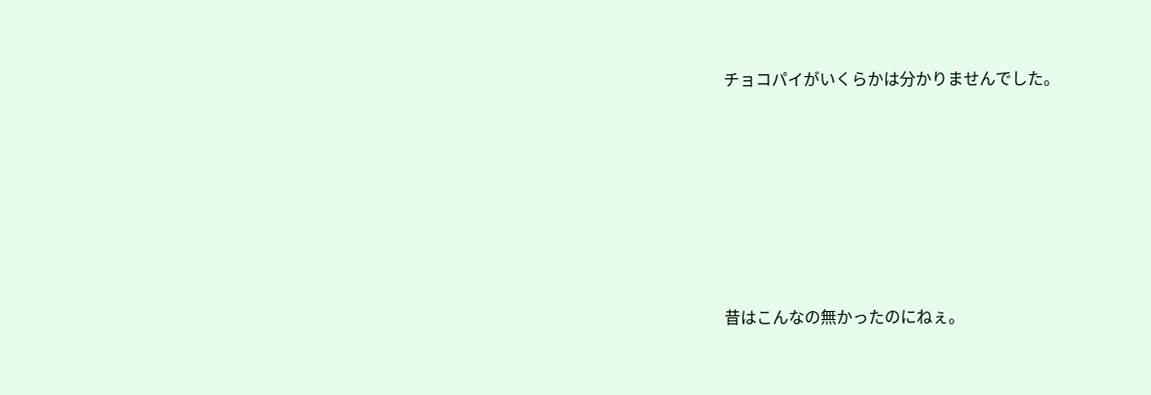チョコパイがいくらかは分かりませんでした。









昔はこんなの無かったのにねぇ。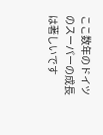ここ数年のドイツのスーパーの成長は著しいです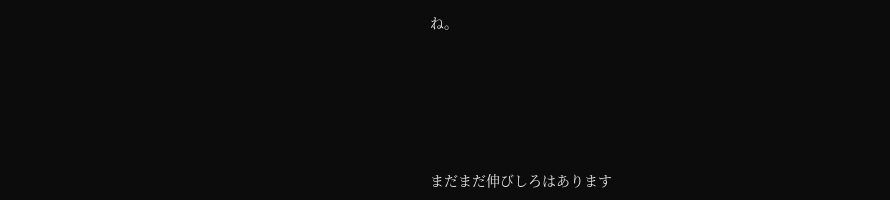ね。







まだまだ伸びしろはあります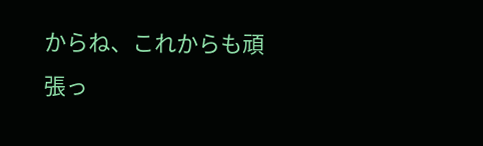からね、これからも頑張っ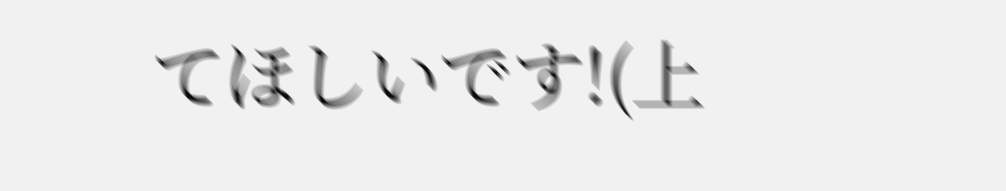てほしいです!(上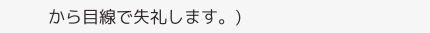から目線で失礼します。)